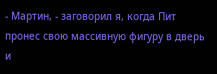- Мартин, - заговорил я, когда Пит пронес свою массивную фигуру в дверь и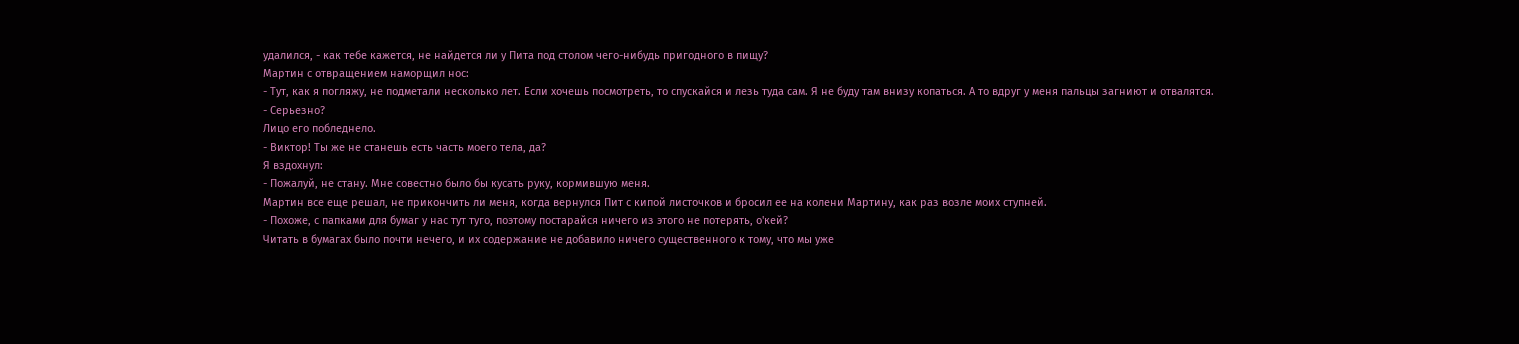удалился, - как тебе кажется, не найдется ли у Пита под столом чего-нибудь пригодного в пищу?
Мартин с отвращением наморщил нос:
- Тут, как я погляжу, не подметали несколько лет. Если хочешь посмотреть, то спускайся и лезь туда сам. Я не буду там внизу копаться. А то вдруг у меня пальцы загниют и отвалятся.
- Серьезно?
Лицо его побледнело.
- Виктор! Ты же не станешь есть часть моего тела, да?
Я вздохнул:
- Пожалуй, не стану. Мне совестно было бы кусать руку, кормившую меня.
Мартин все еще решал, не прикончить ли меня, когда вернулся Пит с кипой листочков и бросил ее на колени Мартину, как раз возле моих ступней.
- Похоже, с папками для бумаг у нас тут туго, поэтому постарайся ничего из этого не потерять, о'кей?
Читать в бумагах было почти нечего, и их содержание не добавило ничего существенного к тому, что мы уже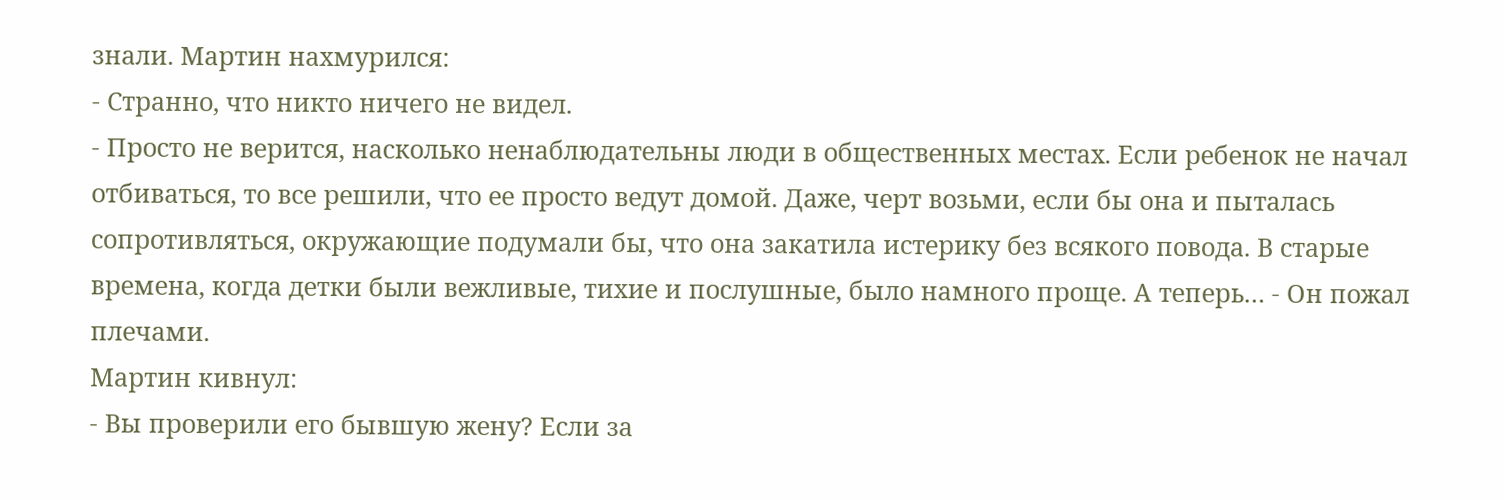знали. Мартин нахмурился:
- Странно, что никто ничего не видел.
- Просто не верится, насколько ненаблюдательны люди в общественных местах. Если ребенок не начал отбиваться, то все решили, что ее просто ведут домой. Даже, черт возьми, если бы она и пыталась сопротивляться, окружающие подумали бы, что она закатила истерику без всякого повода. В старые времена, когда детки были вежливые, тихие и послушные, было намного проще. А теперь… - Он пожал плечами.
Мартин кивнул:
- Вы проверили его бывшую жену? Если за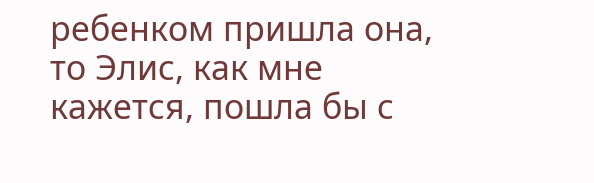ребенком пришла она, то Элис, как мне кажется, пошла бы с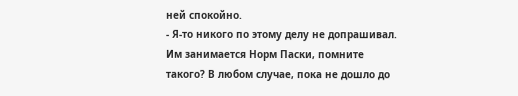ней спокойно.
- Я-то никого по этому делу не допрашивал. Им занимается Норм Паски, помните такого? В любом случае, пока не дошло до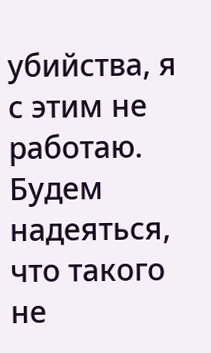убийства, я с этим не работаю. Будем надеяться, что такого не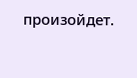произойдет.